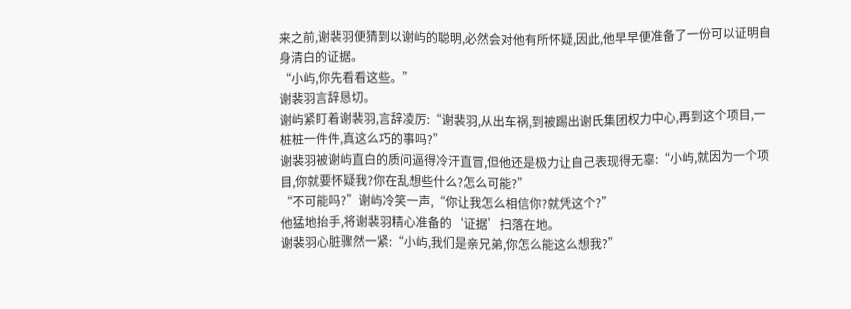来之前,谢裴羽便猜到以谢屿的聪明,必然会对他有所怀疑,因此,他早早便准备了一份可以证明自身清白的证据。
“小屿,你先看看这些。”
谢裴羽言辞恳切。
谢屿紧盯着谢裴羽,言辞凌厉:“谢裴羽,从出车祸,到被踢出谢氏集团权力中心,再到这个项目,一桩桩一件件,真这么巧的事吗?”
谢裴羽被谢屿直白的质问逼得冷汗直冒,但他还是极力让自己表现得无辜:“小屿,就因为一个项目,你就要怀疑我?你在乱想些什么?怎么可能?”
“不可能吗?”谢屿冷笑一声,“你让我怎么相信你?就凭这个?”
他猛地抬手,将谢裴羽精心准备的‘证据’扫落在地。
谢裴羽心脏骤然一紧:“小屿,我们是亲兄弟,你怎么能这么想我?”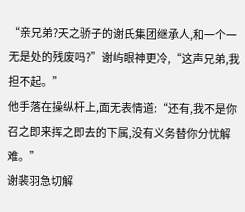“亲兄弟?天之骄子的谢氏集团继承人,和一个一无是处的残废吗?”谢屿眼神更冷,“这声兄弟,我担不起。”
他手落在操纵杆上,面无表情道:“还有,我不是你召之即来挥之即去的下属,没有义务替你分忧解难。”
谢裴羽急切解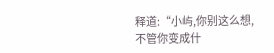释道:“小屿,你别这么想,不管你变成什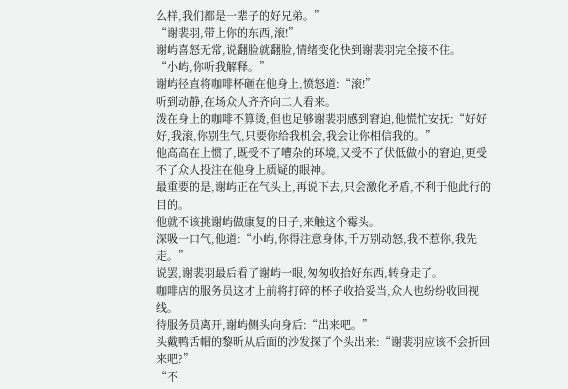么样,我们都是一辈子的好兄弟。”
“谢裴羽,带上你的东西,滚!”
谢屿喜怒无常,说翻脸就翻脸,情绪变化快到谢裴羽完全接不住。
“小屿,你听我解释。”
谢屿径直将咖啡杯砸在他身上,愤怒道:“滚!”
听到动静,在场众人齐齐向二人看来。
泼在身上的咖啡不算烫,但也足够谢裴羽感到窘迫,他慌忙安抚:“好好好,我滚,你别生气,只要你给我机会,我会让你相信我的。”
他高高在上惯了,既受不了嘈杂的环境,又受不了伏低做小的窘迫,更受不了众人投注在他身上质疑的眼神。
最重要的是,谢屿正在气头上,再说下去,只会激化矛盾,不利于他此行的目的。
他就不该挑谢屿做康复的日子,来触这个霉头。
深吸一口气,他道:“小屿,你得注意身体,千万别动怒,我不惹你,我先走。”
说罢,谢裴羽最后看了谢屿一眼,匆匆收拾好东西,转身走了。
咖啡店的服务员这才上前将打碎的杯子收拾妥当,众人也纷纷收回视线。
待服务员离开,谢屿侧头向身后:“出来吧。”
头戴鸭舌帽的黎昕从后面的沙发探了个头出来:“谢裴羽应该不会折回来吧?”
“不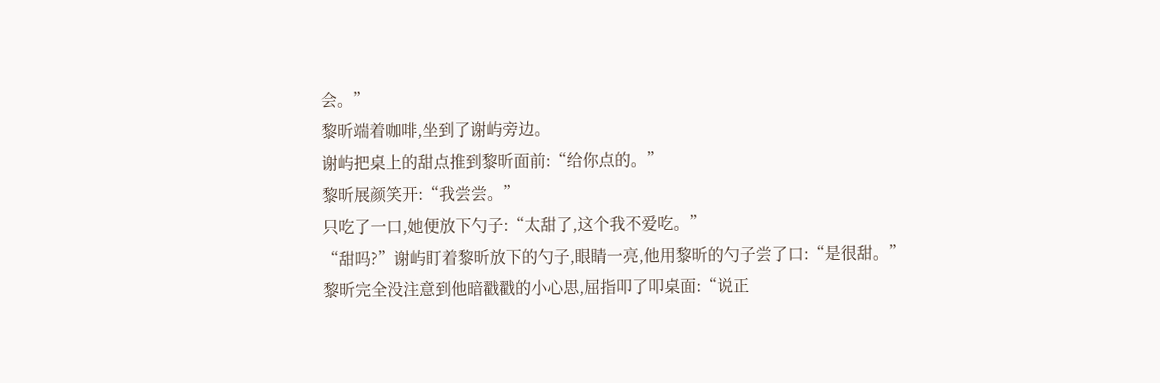会。”
黎昕端着咖啡,坐到了谢屿旁边。
谢屿把桌上的甜点推到黎昕面前:“给你点的。”
黎昕展颜笑开:“我尝尝。”
只吃了一口,她便放下勺子:“太甜了,这个我不爱吃。”
“甜吗?”谢屿盯着黎昕放下的勺子,眼睛一亮,他用黎昕的勺子尝了口:“是很甜。”
黎昕完全没注意到他暗戳戳的小心思,屈指叩了叩桌面:“说正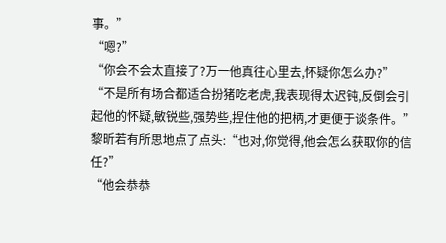事。”
“嗯?”
“你会不会太直接了?万一他真往心里去,怀疑你怎么办?”
“不是所有场合都适合扮猪吃老虎,我表现得太迟钝,反倒会引起他的怀疑,敏锐些,强势些,捏住他的把柄,才更便于谈条件。”
黎昕若有所思地点了点头:“也对,你觉得,他会怎么获取你的信任?”
“他会恭恭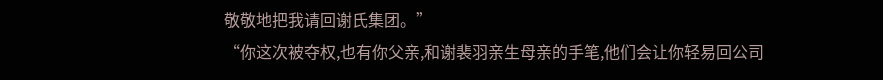敬敬地把我请回谢氏集团。”
“你这次被夺权,也有你父亲,和谢裴羽亲生母亲的手笔,他们会让你轻易回公司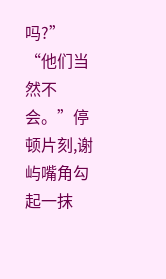吗?”
“他们当然不会。”停顿片刻,谢屿嘴角勾起一抹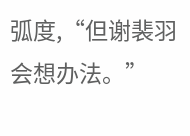弧度,“但谢裴羽会想办法。”